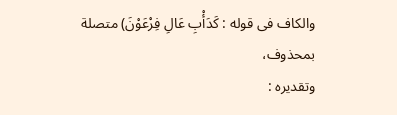والکاف فی قوله : کَدَأْبِ عَالِ فِرْعَوْنَ) متصلة بمحذوف،
وتقدیره :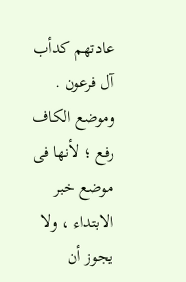عادتهم کدأب آل فرعون .
وموضع الکاف رفع ؛ لأنها فی موضع خبر الابتداء ، ولا یجوز أن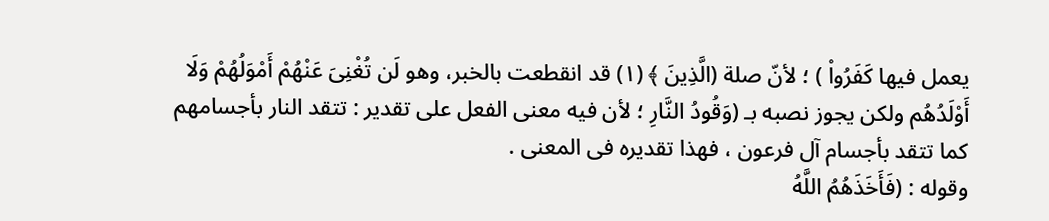یعمل فیها کَفَرُواْ ) ؛ لأنّ صلة (الَّذِینَ ﴾ (١) قد انقطعت بالخبر، وهو لَن تُغْنِیَ عَنْهُمْ أَمْوَلُهُمْ وَلَا أَوْلَدُهُم ولکن یجوز نصبه بـ (وَقُودُ النَّارِ ؛ لأن فیه معنى الفعل على تقدیر : تتقد النار بأجسامهم کما تتقد بأجسام آل فرعون ، فهذا تقدیره فی المعنى .
وقوله : (فَأَخَذَهُمُ اللَّهُ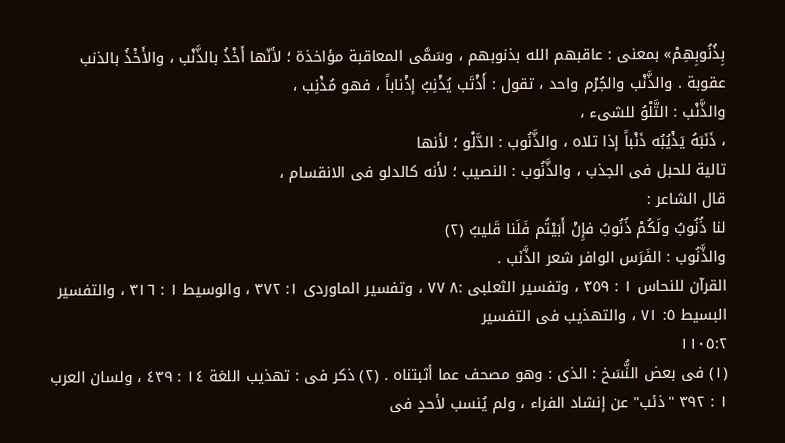بِذُنُوبِهِمْ» بمعنى : عاقبهم الله بذنوبهم ، وسَمَّى المعاقبة مؤاخذة ؛ لأنّها أَخْذُ بالذَّنْب ، والأَخْذُ بالذنب عقوبة . والذَّنْب والجُرْم واحد ، تقول : أَذْتَب یُذْنِبُ إذْناباً ، فهو مُذْنِب ،
والذَّنْب : التَّلْوُ للشیء ،
، ذَنَبَهُ یَذْیُبُه ذَنْباً إذا تلاه ، والذَّنُوب : الدَّلْو ؛ لأنها
تالیة للحبل فی الجذب ، والذَّنُوب : النصیب ؛ لأنه کالدلو فی الانقسام ،
قال الشاعر :
لنا ذُنُوبُ ولَکُمْ ذُنُوبُ فإِنْ أَبَیْتُم فَلَنا قَلیبُ (٢)
والذَّنُوب : الفَرَس الوافر شعر الذَّنَب .
القرآن للنحاس ١ : ۳٥۹ ، وتفسیر الثعلبی :۸ ۷۷ ، وتفسیر الماوردی ١: ۳۷٢ ، والوسیط ١ : ٣١٦ ، والتفسیر البسیط ٥: ٧١ ، والتهذیب فی التفسیر
١١۰٥:٢
(١) فی بعض النُّسَخ : الذی : وهو مصحف عما أثبتناه . (٢) ذکر فی : تهذیب اللغة ١٤ : ٤٣٩ ، ولسان العرب ١ : ۳۹٢ "ذئب" عن إنشاد الفراء ، ولم یُنسب لأحدٍ فی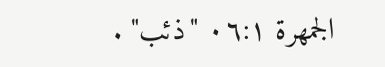الجمهرة ٠٦:١ "ذئب" .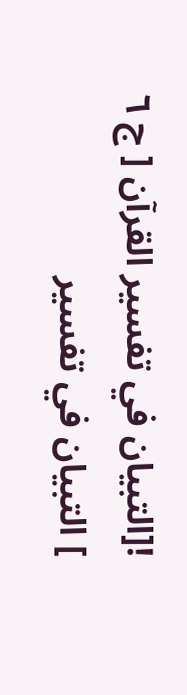![التبيان في تفسير القرآن [ ج ٦ ] التبيان في تفسير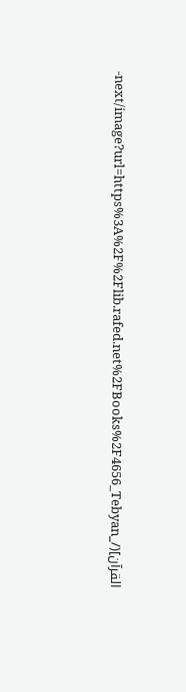القرآن](/_next/image?url=https%3A%2F%2Flib.rafed.net%2FBooks%2F4656_Tebyan-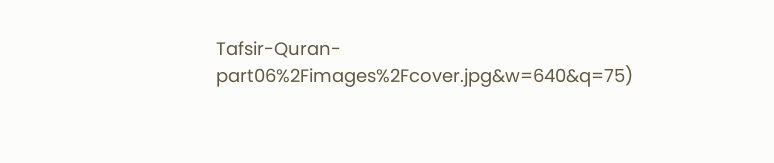Tafsir-Quran-part06%2Fimages%2Fcover.jpg&w=640&q=75)